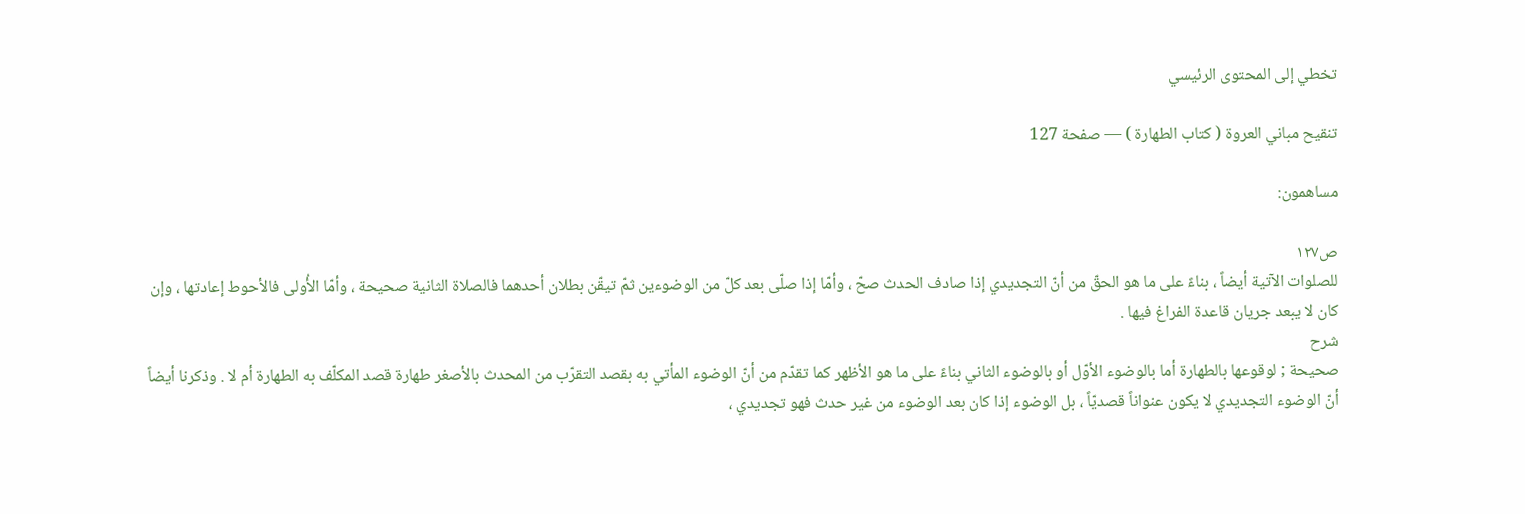تخطي إلى المحتوى الرئيسي

تنقيح مباني العروة ( كتاب الطهارة ) — صفحة 127

مساهمون:

ص١٢٧
للصلوات الآتية أيضاً ، بناءً على ما هو الحقّ من أنّ التجديدي إذا صادف الحدث صحّ ، وأمّا إذا صلّى بعد كلّ من الوضوءين ثمّ تيقّن بطلان أحدهما فالصلاة الثانية صحيحة ، وأمّا الأُولى فالأحوط إعادتها ، وإن كان لا يبعد جريان قاعدة الفراغ فيها .
شرح
صحيحة ; لوقوعها بالطهارة أما بالوضوء الأوّل أو بالوضوء الثاني بناءً على ما هو الأظهر كما تقدّم من أنّ الوضوء المأتي به بقصد التقرّب من المحدث بالأصغر طهارة قصد المكلّف به الطهارة أم لا . وذكرنا أيضاً أنّ الوضوء التجديدي لا يكون عنواناً قصديّاً ، بل الوضوء إذا كان بعد الوضوء من غير حدث فهو تجديدي ،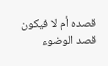قصده أم لا فيكون قصد الوضوء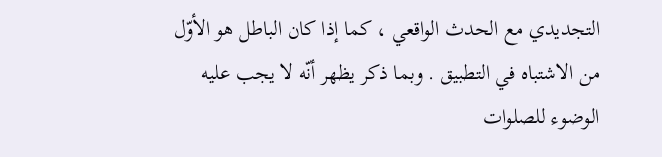التجديدي مع الحدث الواقعي ، كما إذا كان الباطل هو الأوّل من الاشتباه في التطبيق . وبما ذكر يظهر أنّه لا يجب عليه الوضوء للصلوات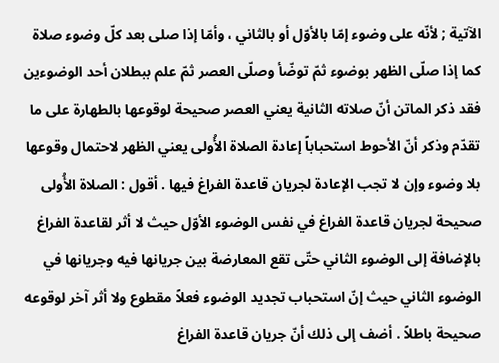الآتية ; لأنّه على وضوء إمّا بالأوّل أو بالثاني ، وأمّا إذا صلى بعد كلّ وضوء صلاة كما إذا صلّى الظهر بوضوء ثمّ توضّأ وصلّى العصر ثمّ علم ببطلان أحد الوضوءين فقد ذكر الماتن أنّ صلاته الثانية يعني العصر صحيحة لوقوعها بالطهارة على ما تقدّم وذكر أنّ الأحوط استحباباً إعادة الصلاة الأُولى يعني الظهر لاحتمال وقوعها بلا وضوء وإن لا تجب الإعادة لجريان قاعدة الفراغ فيها . أقول : الصلاة الأُولى صحيحة لجريان قاعدة الفراغ في نفس الوضوء الأوّل حيث لا أثر لقاعدة الفراغ بالإضافة إلى الوضوء الثاني حتّى تقع المعارضة بين جريانها فيه وجريانها في الوضوء الثاني حيث إنّ استحباب تجديد الوضوء فعلاً مقطوع ولا أثر آخر لوقوعه صحيحة باطلاً . أضف إلى ذلك أنّ جريان قاعدة الفراغ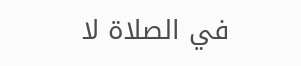في الصلاة لا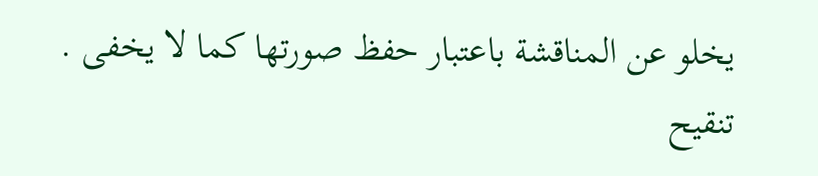يخلو عن المناقشة باعتبار حفظ صورتها كما لا يخفى .
تنقيح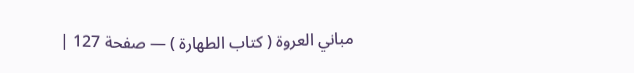مباني العروة ( كتاب الطهارة ) — صفحة 127 |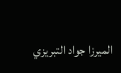الميرزا جواد التبريزي